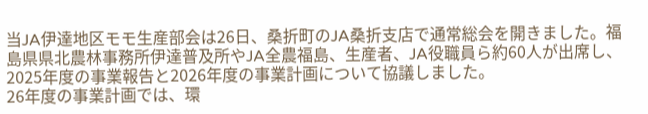当JA伊達地区モモ生産部会は26日、桑折町のJA桑折支店で通常総会を開きました。福島県県北農林事務所伊達普及所やJA全農福島、生産者、JA役職員ら約60人が出席し、2025年度の事業報告と2026年度の事業計画について協議しました。
26年度の事業計画では、環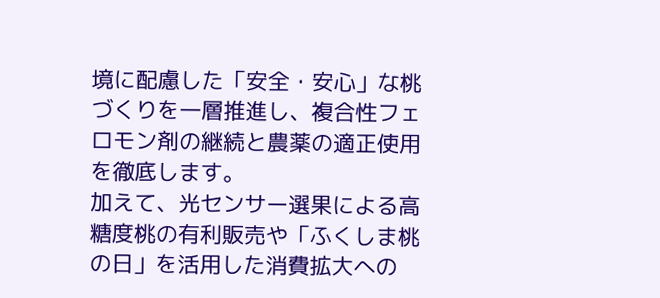境に配慮した「安全・安心」な桃づくりを一層推進し、複合性フェロモン剤の継続と農薬の適正使用を徹底します。
加えて、光センサー選果による高糖度桃の有利販売や「ふくしま桃の日」を活用した消費拡大への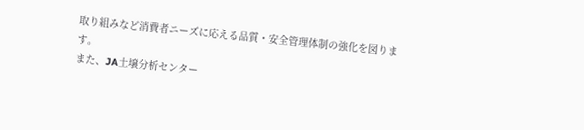取り組みなど消費者ニーズに応える品質・安全管理体制の強化を図ります。
また、JA土壌分析センター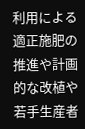利用による適正施肥の推進や計画的な改植や若手生産者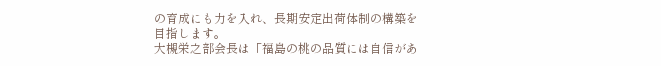の育成にも力を入れ、長期安定出荷体制の構築を目指します。
大槻栄之部会長は「福島の桃の品質には自信があ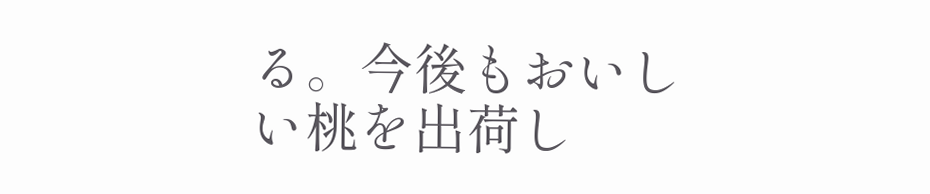る。今後もおいしい桃を出荷し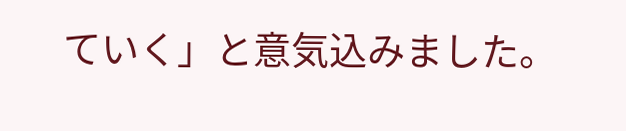ていく」と意気込みました。